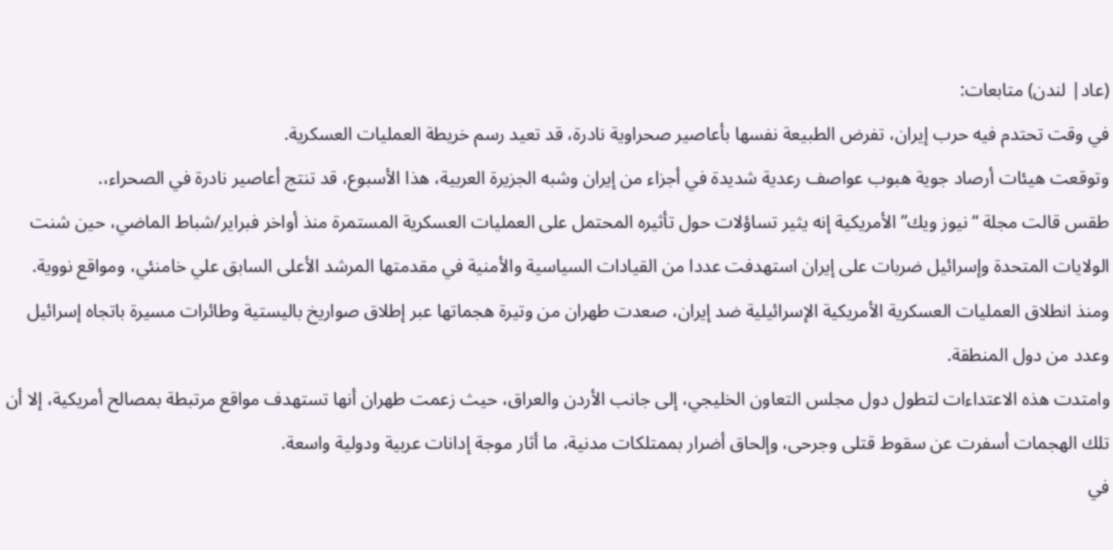(عاد| لندن) متابعات:
في وقت تحتدم فيه حرب إيران، تفرض الطبيعة نفسها بأعاصير صحراوية نادرة، قد تعيد رسم خريطة العمليات العسكرية.
وتوقعت هيئات أرصاد جوية هبوب عواصف رعدية شديدة في أجزاء من إيران وشبه الجزيرة العربية، هذا الأسبوع، قد تنتج أعاصير نادرة في الصحراء،.
طقس قالت مجلة “نيوز ويك” الأمريكية إنه يثير تساؤلات حول تأثيره المحتمل على العمليات العسكرية المستمرة منذ أواخر فبراير/شباط الماضي، حين شنت الولايات المتحدة وإسرائيل ضربات على إيران استهدفت عددا من القيادات السياسية والأمنية في مقدمتها المرشد الأعلى السابق علي خامنئي، ومواقع نووية.
ومنذ انطلاق العمليات العسكرية الأمريكية الإسرائيلية ضد إيران، صعدت طهران من وتيرة هجماتها عبر إطلاق صواريخ باليستية وطائرات مسيرة باتجاه إسرائيل وعدد من دول المنطقة.
وامتدت هذه الاعتداءات لتطول دول مجلس التعاون الخليجي، إلى جانب الأردن والعراق، حيث زعمت طهران أنها تستهدف مواقع مرتبطة بمصالح أمريكية، إلا أن تلك الهجمات أسفرت عن سقوط قتلى وجرحى، وإلحاق أضرار بممتلكات مدنية، ما أثار موجة إدانات عربية ودولية واسعة.
في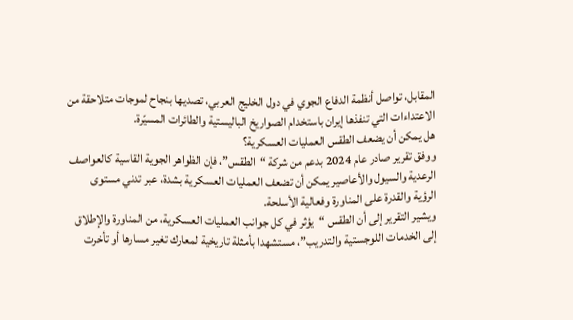المقابل، تواصل أنظمة الدفاع الجوي في دول الخليج العربي، تصديها بنجاح لموجات متلاحقة من الاعتداءات التي تنفذها إيران باستخدام الصواريخ الباليستية والطائرات المسيّرة.
هل يمكن أن يضعف الطقس العمليات العسكرية؟
ووفق تقرير صادر عام 2024 بدعم من شركة “الطقس”، فإن الظواهر الجوية القاسية كالعواصف الرعدية والسيول والأعاصير يمكن أن تضعف العمليات العسكرية بشدة، عبر تدني مستوى الرؤية والقدرة على المناورة وفعالية الأسلحة.
ويشير التقرير إلى أن الطقس “يؤثر في كل جوانب العمليات العسكرية، من المناورة والإطلاق إلى الخدمات اللوجستية والتدريب”، مستشهدا بأمثلة تاريخية لمعارك تغير مسارها أو تأخرت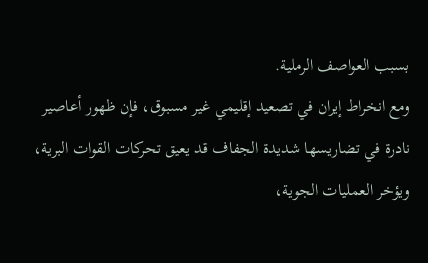بسبب العواصف الرملية.
ومع انخراط إيران في تصعيد إقليمي غير مسبوق، فإن ظهور أعاصير نادرة في تضاريسها شديدة الجفاف قد يعيق تحركات القوات البرية، ويؤخر العمليات الجوية،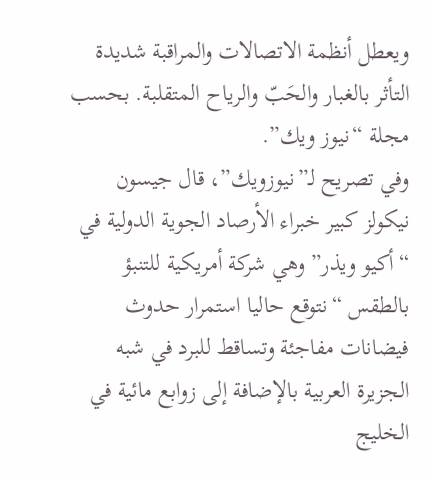ويعطل أنظمة الاتصالات والمراقبة شديدة التأثر بالغبار والحَبّ والرياح المتقلبة. بحسب مجلة “نيوز ويك”.
وفي تصريح لـ”نيوزويك”، قال جيسون نيكولز كبير خبراء الأرصاد الجوية الدولية في “أكيو ويذر” وهي شركة أمريكية للتنبؤ بالطقس “نتوقع حاليا استمرار حدوث فيضانات مفاجئة وتساقط للبرد في شبه الجزيرة العربية بالإضافة إلى زوابع مائية في الخليج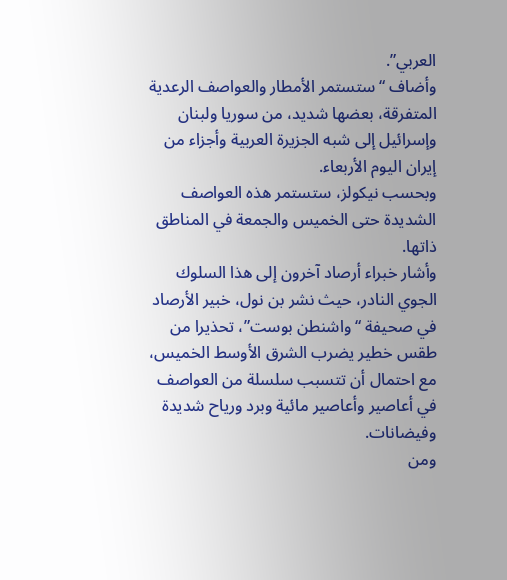العربي”.
وأضاف “ستستمر الأمطار والعواصف الرعدية المتفرقة، بعضها شديد، من سوريا ولبنان وإسرائيل إلى شبه الجزيرة العربية وأجزاء من إيران اليوم الأربعاء.
وبحسب نيكولز، ستستمر هذه العواصف الشديدة حتى الخميس والجمعة في المناطق ذاتها.
وأشار خبراء أرصاد آخرون إلى هذا السلوك الجوي النادر، حيث نشر بن نول، خبير الأرصاد في صحيفة “واشنطن بوست”، تحذيرا من طقس خطير يضرب الشرق الأوسط الخميس، مع احتمال أن تتسبب سلسلة من العواصف في أعاصير وأعاصير مائية وبرد ورياح شديدة وفيضانات.
ومن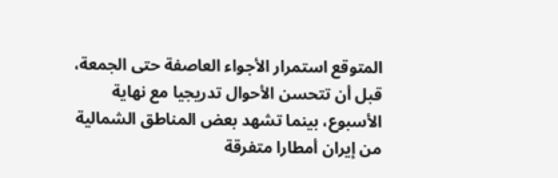المتوقع استمرار الأجواء العاصفة حتى الجمعة، قبل أن تتحسن الأحوال تدريجيا مع نهاية الأسبوع، بينما تشهد بعض المناطق الشمالية من إيران أمطارا متفرقة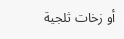أو زخات ثلجية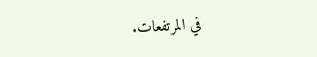في المرتفعات.